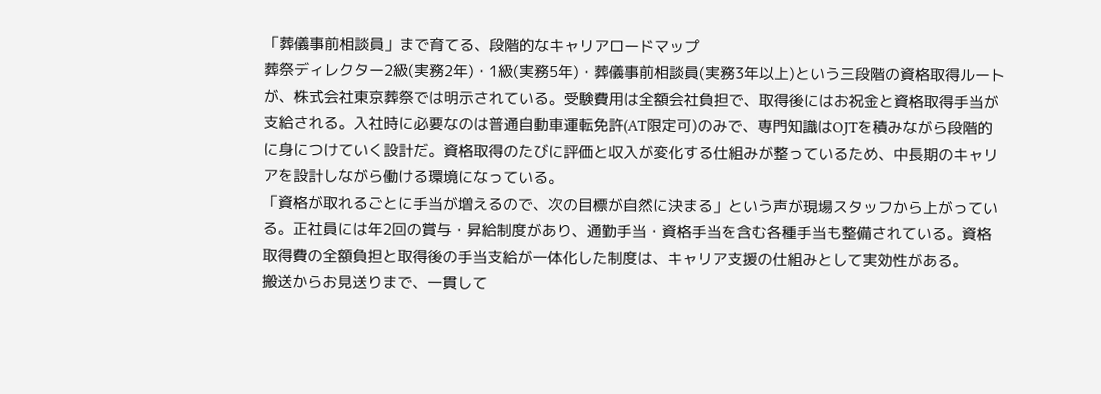「葬儀事前相談員」まで育てる、段階的なキャリアロードマップ
葬祭ディレクター2級(実務2年)・1級(実務5年)・葬儀事前相談員(実務3年以上)という三段階の資格取得ルートが、株式会社東京葬祭では明示されている。受験費用は全額会社負担で、取得後にはお祝金と資格取得手当が支給される。入社時に必要なのは普通自動車運転免許(AT限定可)のみで、専門知識はOJTを積みながら段階的に身につけていく設計だ。資格取得のたびに評価と収入が変化する仕組みが整っているため、中長期のキャリアを設計しながら働ける環境になっている。
「資格が取れるごとに手当が増えるので、次の目標が自然に決まる」という声が現場スタッフから上がっている。正社員には年2回の賞与・昇給制度があり、通勤手当・資格手当を含む各種手当も整備されている。資格取得費の全額負担と取得後の手当支給が一体化した制度は、キャリア支援の仕組みとして実効性がある。
搬送からお見送りまで、一貫して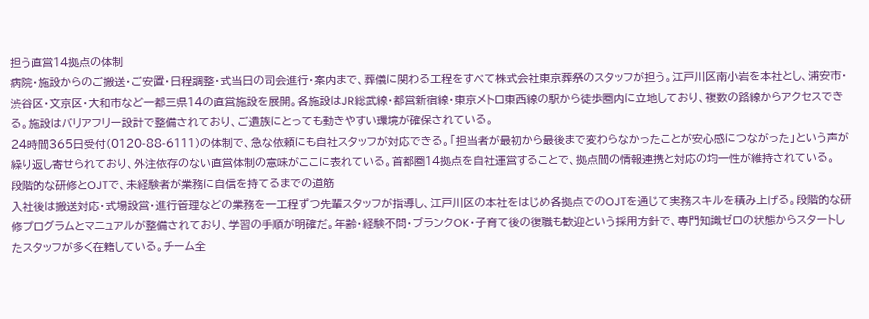担う直営14拠点の体制
病院・施設からのご搬送・ご安置・日程調整・式当日の司会進行・案内まで、葬儀に関わる工程をすべて株式会社東京葬祭のスタッフが担う。江戸川区南小岩を本社とし、浦安市・渋谷区・文京区・大和市など一都三県14の直営施設を展開。各施設はJR総武線・都営新宿線・東京メトロ東西線の駅から徒歩圏内に立地しており、複数の路線からアクセスできる。施設はバリアフリー設計で整備されており、ご遺族にとっても動きやすい環境が確保されている。
24時間365日受付(0120-88-6111)の体制で、急な依頼にも自社スタッフが対応できる。「担当者が最初から最後まで変わらなかったことが安心感につながった」という声が繰り返し寄せられており、外注依存のない直営体制の意味がここに表れている。首都圏14拠点を自社運営することで、拠点間の情報連携と対応の均一性が維持されている。
段階的な研修とOJTで、未経験者が業務に自信を持てるまでの道筋
入社後は搬送対応・式場設営・進行管理などの業務を一工程ずつ先輩スタッフが指導し、江戸川区の本社をはじめ各拠点でのOJTを通じて実務スキルを積み上げる。段階的な研修プログラムとマニュアルが整備されており、学習の手順が明確だ。年齢・経験不問・ブランクOK・子育て後の復職も歓迎という採用方針で、専門知識ゼロの状態からスタートしたスタッフが多く在籍している。チーム全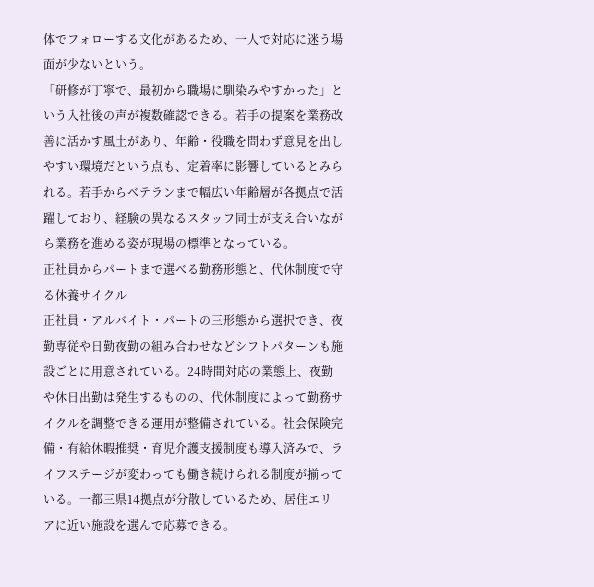体でフォローする文化があるため、一人で対応に迷う場面が少ないという。
「研修が丁寧で、最初から職場に馴染みやすかった」という入社後の声が複数確認できる。若手の提案を業務改善に活かす風土があり、年齢・役職を問わず意見を出しやすい環境だという点も、定着率に影響しているとみられる。若手からベテランまで幅広い年齢層が各拠点で活躍しており、経験の異なるスタッフ同士が支え合いながら業務を進める姿が現場の標準となっている。
正社員からパートまで選べる勤務形態と、代休制度で守る休養サイクル
正社員・アルバイト・パートの三形態から選択でき、夜勤専従や日勤夜勤の組み合わせなどシフトパターンも施設ごとに用意されている。24時間対応の業態上、夜勤や休日出勤は発生するものの、代休制度によって勤務サイクルを調整できる運用が整備されている。社会保険完備・有給休暇推奨・育児介護支援制度も導入済みで、ライフステージが変わっても働き続けられる制度が揃っている。一都三県14拠点が分散しているため、居住エリアに近い施設を選んで応募できる。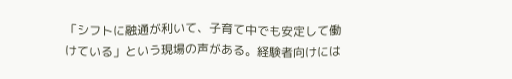「シフトに融通が利いて、子育て中でも安定して働けている」という現場の声がある。経験者向けには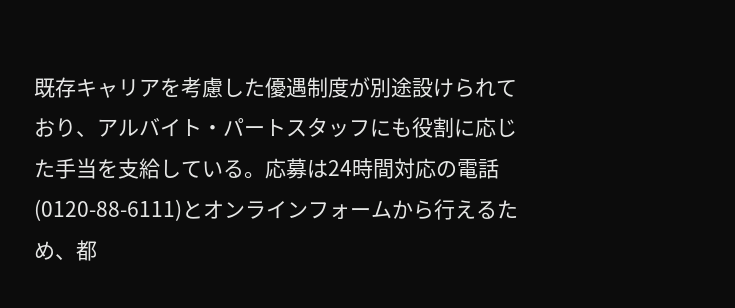既存キャリアを考慮した優遇制度が別途設けられており、アルバイト・パートスタッフにも役割に応じた手当を支給している。応募は24時間対応の電話(0120-88-6111)とオンラインフォームから行えるため、都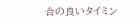合の良いタイミン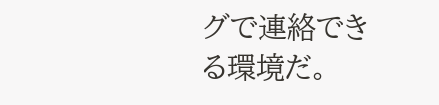グで連絡できる環境だ。